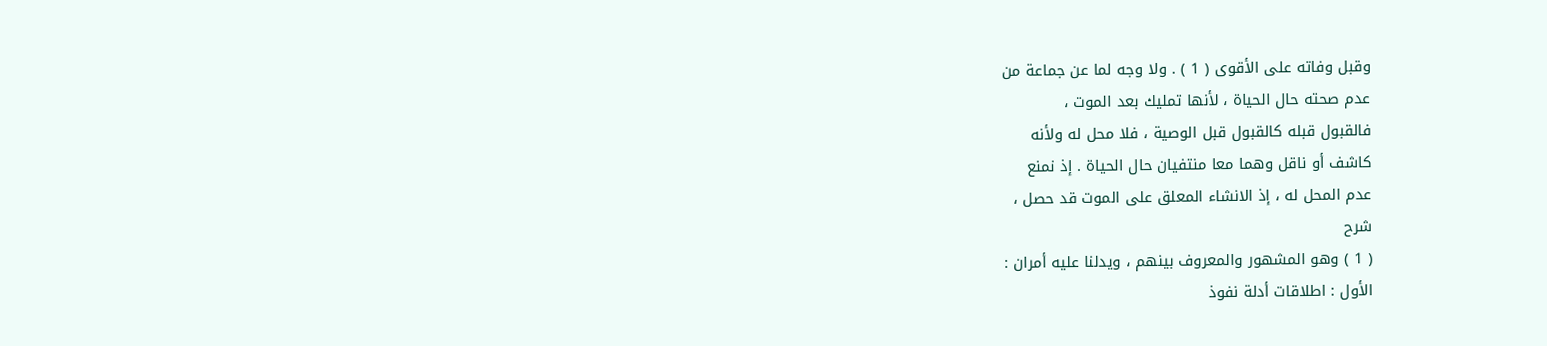وقبل وفاته على الأقوى ( 1 ) . ولا وجه لما عن جماعة من
عدم صحته حال الحياة ، لأنها تمليك بعد الموت ،
فالقبول قبله كالقبول قبل الوصية ، فلا محل له ولأنه
كاشف أو ناقل وهما معا منتفيان حال الحياة . إذ نمنع
عدم المحل له ، إذ الانشاء المعلق على الموت قد حصل ،
شرح
( 1 ) وهو المشهور والمعروف بينهم ، ويدلنا عليه أمران :
الأول : اطلاقات أدلة نفوذ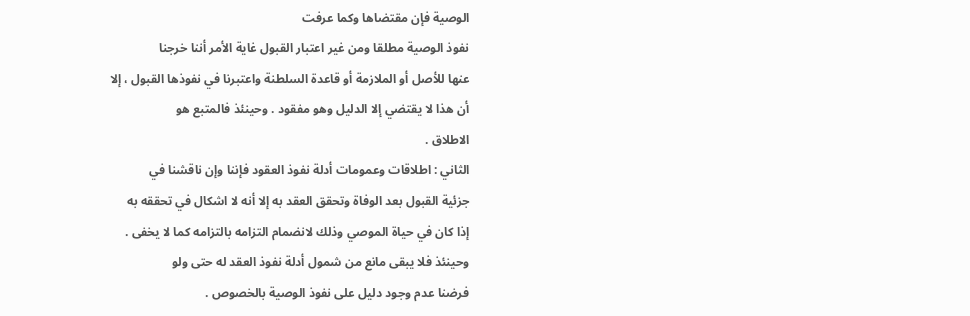الوصية فإن مقتضاها وكما عرفت
نفوذ الوصية مطلقا ومن غير اعتبار القبول غاية الأمر أننا خرجنا
عنها للأصل أو الملازمة أو قاعدة السلطنة واعتبرنا في نفوذها القبول ، إلا
أن هذا لا يقتضي إلا الدليل وهو مفقود . وحينئذ فالمتبع هو
الاطلاق .
الثاني : اطلاقات وعمومات أدلة نفوذ العقود فإننا وإن ناقشنا في
جزئية القبول بعد الوفاة وتحقق العقد به إلا أنه لا اشكال في تحققه به
إذا كان في حياة الموصي وذلك لانضمام التزامه بالتزامه كما لا يخفى .
وحينئذ فلا يبقى مانع من شمول أدلة نفوذ العقد له حتى ولو
فرضنا عدم وجود دليل على نفوذ الوصية بالخصوص .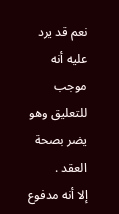نعم قد يرد عليه أنه موجب للتعليق وهو يضر بصحة العقد .
إلا أنه مدفوع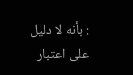: بأنه لا دليل على اعتبار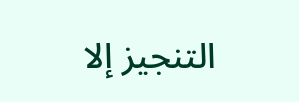التنجيز إلا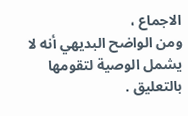الاجماع ،
ومن الواضح البديهي أنه لا يشمل الوصية لتقومها بالتعليق .